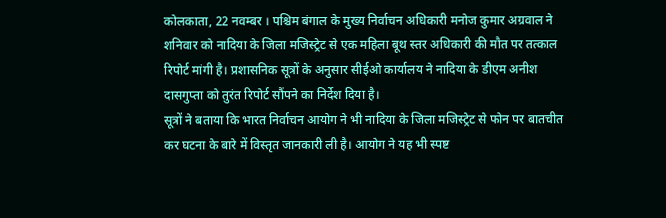कोलकाता, 22 नवम्बर । पश्चिम बंगाल के मुख्य निर्वाचन अधिकारी मनोज कुमार अग्रवाल ने शनिवार को नादिया के जिला मजिस्ट्रेट से एक महिला बूथ स्तर अधिकारी की मौत पर तत्काल रिपोर्ट मांगी है। प्रशासनिक सूत्रों के अनुसार सीईओ कार्यालय ने नादिया के डीएम अनीश दासगुप्ता को तुरंत रिपोर्ट सौंपने का निर्देश दिया है।
सूत्रों ने बताया कि भारत निर्वाचन आयोग ने भी नादिया के जिला मजिस्ट्रेट से फोन पर बातचीत कर घटना के बारे में विस्तृत जानकारी ली है। आयोग ने यह भी स्पष्ट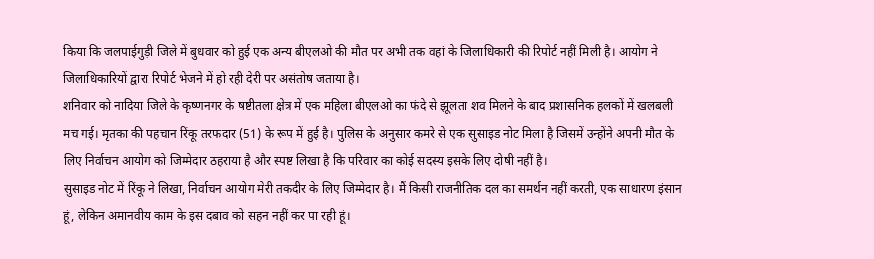किया कि जलपाईगुड़ी जिले में बुधवार को हुई एक अन्य बीएलओ की मौत पर अभी तक वहां के जिलाधिकारी की रिपोर्ट नहीं मिली है। आयोग ने जिलाधिकारियों द्वारा रिपोर्ट भेजने में हो रही देरी पर असंतोष जताया है।
शनिवार को नादिया जिले के कृष्णनगर के षष्टीतला क्षेत्र में एक महिला बीएलओ का फंदे से झूलता शव मिलने के बाद प्रशासनिक हलकों में खलबली मच गई। मृतका की पहचान रिंकू तरफदार (51) के रूप में हुई है। पुलिस के अनुसार कमरे से एक सुसाइड नोट मिला है जिसमें उन्होंने अपनी मौत के लिए निर्वाचन आयोग को जिम्मेदार ठहराया है और स्पष्ट लिखा है कि परिवार का कोई सदस्य इसके लिए दोषी नहीं है।
सुसाइड नोट में रिंकू ने लिखा, निर्वाचन आयोग मेरी तकदीर के लिए जिम्मेदार है। मैं किसी राजनीतिक दल का समर्थन नहीं करती, एक साधारण इंसान हूं, लेकिन अमानवीय काम के इस दबाव को सहन नहीं कर पा रही हूं।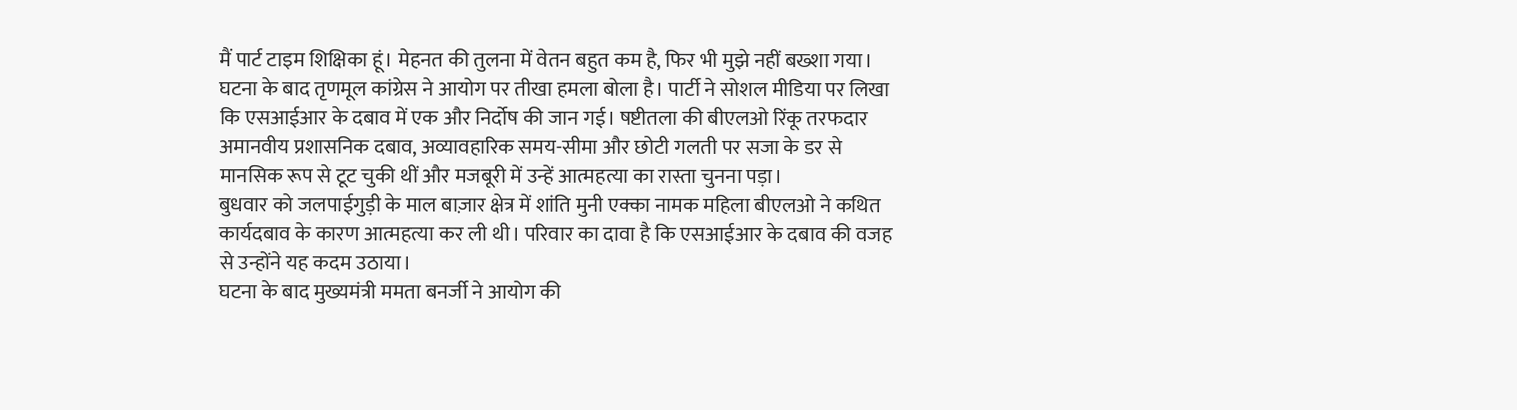मैं पार्ट टाइम शिक्षिका हूं। मेहनत की तुलना में वेतन बहुत कम है, फिर भी मुझे नहीं बख्शा गया।
घटना के बाद तृणमूल कांग्रेस ने आयोग पर तीखा हमला बोला है। पार्टी ने सोशल मीडिया पर लिखा कि एसआईआर के दबाव में एक और निर्दोष की जान गई। षष्टीतला की बीएलओ रिंकू तरफदार अमानवीय प्रशासनिक दबाव, अव्यावहारिक समय-सीमा और छोटी गलती पर सजा के डर से मानसिक रूप से टूट चुकी थीं और मजबूरी में उन्हें आत्महत्या का रास्ता चुनना पड़ा।
बुधवार को जलपाईगुड़ी के माल बाज़ार क्षेत्र में शांति मुनी एक्का नामक महिला बीएलओ ने कथित कार्यदबाव के कारण आत्महत्या कर ली थी। परिवार का दावा है कि एसआईआर के दबाव की वजह से उन्होंने यह कदम उठाया।
घटना के बाद मुख्यमंत्री ममता बनर्जी ने आयोग की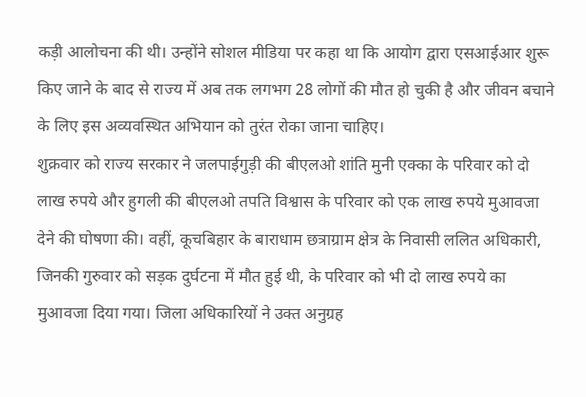कड़ी आलोचना की थी। उन्होंने सोशल मीडिया पर कहा था कि आयोग द्वारा एसआईआर शुरू किए जाने के बाद से राज्य में अब तक लगभग 28 लोगों की मौत हो चुकी है और जीवन बचाने के लिए इस अव्यवस्थित अभियान को तुरंत रोका जाना चाहिए।
शुक्रवार को राज्य सरकार ने जलपाईगुड़ी की बीएलओ शांति मुनी एक्का के परिवार को दो लाख रुपये और हुगली की बीएलओ तपति विश्वास के परिवार को एक लाख रुपये मुआवजा देने की घोषणा की। वहीं, कूचबिहार के बाराधाम छत्राग्राम क्षेत्र के निवासी ललित अधिकारी, जिनकी गुरुवार को सड़क दुर्घटना में मौत हुई थी, के परिवार को भी दो लाख रुपये का मुआवजा दिया गया। जिला अधिकारियों ने उक्त अनुग्रह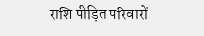राशि पीड़ित परिवारों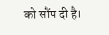को सौंप दी है।